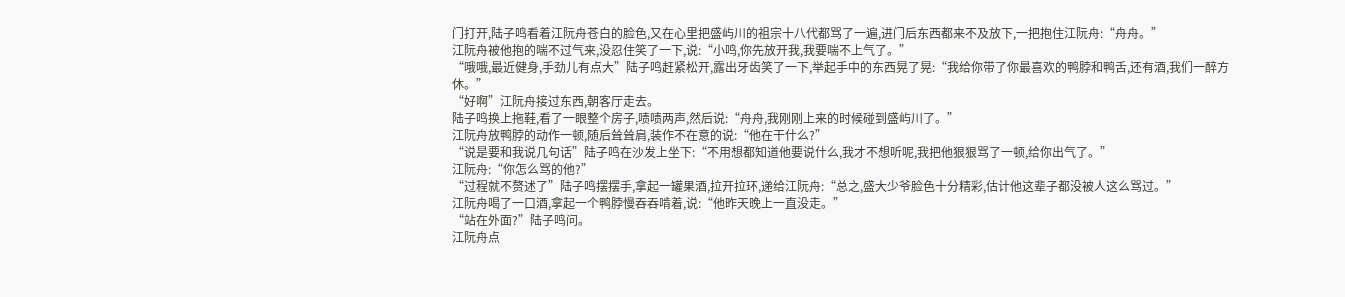门打开,陆子鸣看着江阮舟苍白的脸色,又在心里把盛屿川的祖宗十八代都骂了一遍,进门后东西都来不及放下,一把抱住江阮舟:“舟舟。”
江阮舟被他抱的喘不过气来,没忍住笑了一下,说:“小鸣,你先放开我,我要喘不上气了。”
“哦哦,最近健身,手劲儿有点大”陆子鸣赶紧松开,露出牙齿笑了一下,举起手中的东西晃了晃:“我给你带了你最喜欢的鸭脖和鸭舌,还有酒,我们一醉方休。”
“好啊”江阮舟接过东西,朝客厅走去。
陆子鸣换上拖鞋,看了一眼整个房子,啧啧两声,然后说:“舟舟,我刚刚上来的时候碰到盛屿川了。”
江阮舟放鸭脖的动作一顿,随后耸耸肩,装作不在意的说:“他在干什么?”
“说是要和我说几句话”陆子鸣在沙发上坐下:“不用想都知道他要说什么,我才不想听呢,我把他狠狠骂了一顿,给你出气了。”
江阮舟:“你怎么骂的他?”
“过程就不赘述了”陆子鸣摆摆手,拿起一罐果酒,拉开拉环,递给江阮舟:“总之,盛大少爷脸色十分精彩,估计他这辈子都没被人这么骂过。”
江阮舟喝了一口酒,拿起一个鸭脖慢吞吞啃着,说:“他昨天晚上一直没走。”
“站在外面?”陆子鸣问。
江阮舟点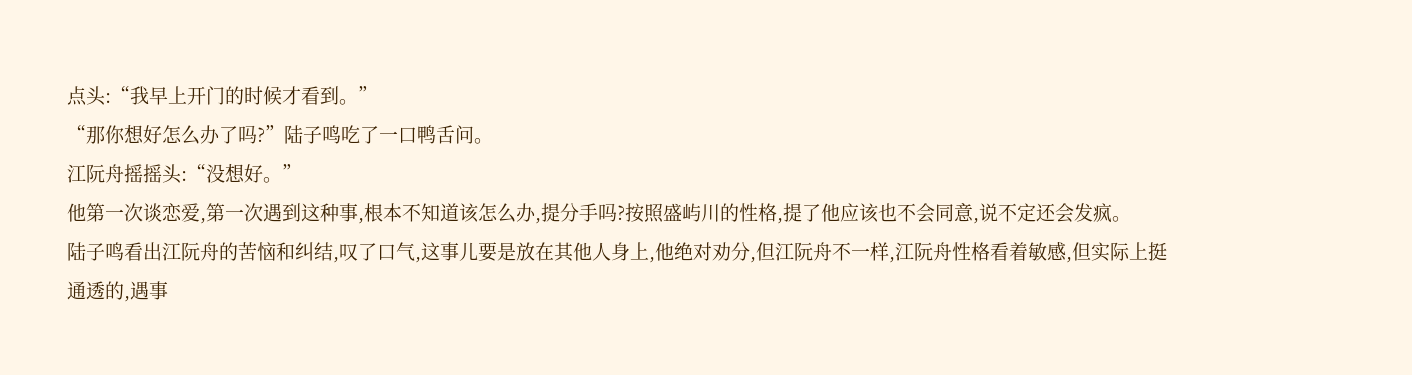点头:“我早上开门的时候才看到。”
“那你想好怎么办了吗?”陆子鸣吃了一口鸭舌问。
江阮舟摇摇头:“没想好。”
他第一次谈恋爱,第一次遇到这种事,根本不知道该怎么办,提分手吗?按照盛屿川的性格,提了他应该也不会同意,说不定还会发疯。
陆子鸣看出江阮舟的苦恼和纠结,叹了口气,这事儿要是放在其他人身上,他绝对劝分,但江阮舟不一样,江阮舟性格看着敏感,但实际上挺通透的,遇事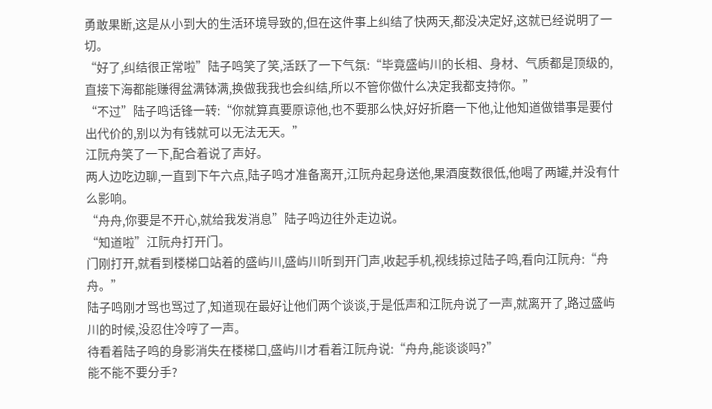勇敢果断,这是从小到大的生活环境导致的,但在这件事上纠结了快两天,都没决定好,这就已经说明了一切。
“好了,纠结很正常啦”陆子鸣笑了笑,活跃了一下气氛:“毕竟盛屿川的长相、身材、气质都是顶级的,直接下海都能赚得盆满钵满,换做我我也会纠结,所以不管你做什么决定我都支持你。”
“不过”陆子鸣话锋一转:“你就算真要原谅他,也不要那么快,好好折磨一下他,让他知道做错事是要付出代价的,别以为有钱就可以无法无天。”
江阮舟笑了一下,配合着说了声好。
两人边吃边聊,一直到下午六点,陆子鸣才准备离开,江阮舟起身送他,果酒度数很低,他喝了两罐,并没有什么影响。
“舟舟,你要是不开心,就给我发消息”陆子鸣边往外走边说。
“知道啦”江阮舟打开门。
门刚打开,就看到楼梯口站着的盛屿川,盛屿川听到开门声,收起手机,视线掠过陆子鸣,看向江阮舟:“舟舟。”
陆子鸣刚才骂也骂过了,知道现在最好让他们两个谈谈,于是低声和江阮舟说了一声,就离开了,路过盛屿川的时候,没忍住冷哼了一声。
待看着陆子鸣的身影消失在楼梯口,盛屿川才看着江阮舟说:“舟舟,能谈谈吗?”
能不能不要分手?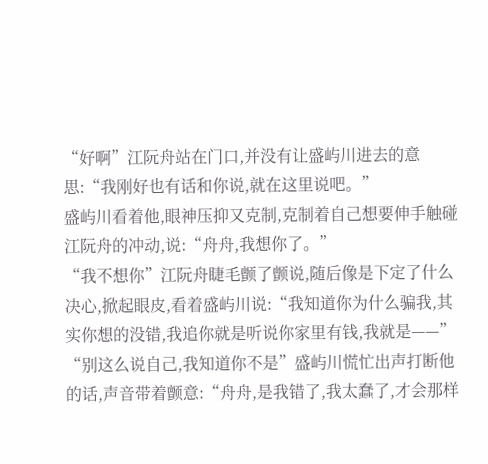“好啊”江阮舟站在门口,并没有让盛屿川进去的意思:“我刚好也有话和你说,就在这里说吧。”
盛屿川看着他,眼神压抑又克制,克制着自己想要伸手触碰江阮舟的冲动,说:“舟舟,我想你了。”
“我不想你”江阮舟睫毛颤了颤说,随后像是下定了什么决心,掀起眼皮,看着盛屿川说:“我知道你为什么骗我,其实你想的没错,我追你就是听说你家里有钱,我就是——”
“别这么说自己,我知道你不是”盛屿川慌忙出声打断他的话,声音带着颤意:“舟舟,是我错了,我太蠢了,才会那样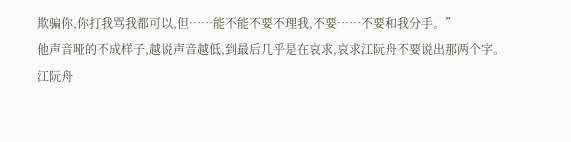欺骗你,你打我骂我都可以,但……能不能不要不理我,不要……不要和我分手。”
他声音哑的不成样子,越说声音越低,到最后几乎是在哀求,哀求江阮舟不要说出那两个字。
江阮舟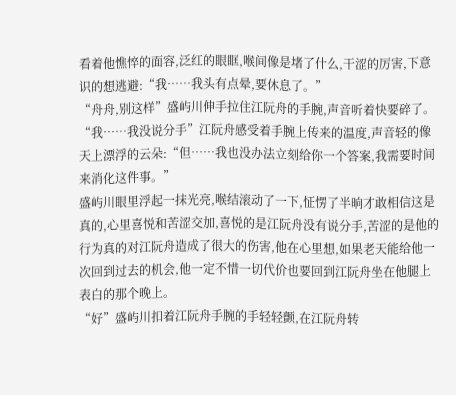看着他憔悴的面容,泛红的眼眶,喉间像是堵了什么,干涩的厉害,下意识的想逃避:“我……我头有点晕,要休息了。”
“舟舟,别这样”盛屿川伸手拉住江阮舟的手腕,声音听着快要碎了。
“我……我没说分手”江阮舟感受着手腕上传来的温度,声音轻的像天上漂浮的云朵:“但……我也没办法立刻给你一个答案,我需要时间来消化这件事。”
盛屿川眼里浮起一抹光亮,喉结滚动了一下,怔愣了半晌才敢相信这是真的,心里喜悦和苦涩交加,喜悦的是江阮舟没有说分手,苦涩的是他的行为真的对江阮舟造成了很大的伤害,他在心里想,如果老天能给他一次回到过去的机会,他一定不惜一切代价也要回到江阮舟坐在他腿上表白的那个晚上。
“好”盛屿川扣着江阮舟手腕的手轻轻颤,在江阮舟转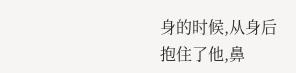身的时候,从身后抱住了他,鼻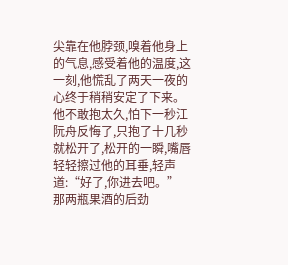尖靠在他脖颈,嗅着他身上的气息,感受着他的温度,这一刻,他慌乱了两天一夜的心终于稍稍安定了下来。
他不敢抱太久,怕下一秒江阮舟反悔了,只抱了十几秒就松开了,松开的一瞬,嘴唇轻轻擦过他的耳垂,轻声道:“好了,你进去吧。”
那两瓶果酒的后劲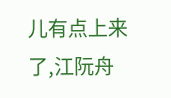儿有点上来了,江阮舟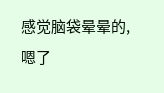感觉脑袋晕晕的,嗯了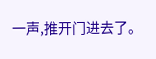一声,推开门进去了。